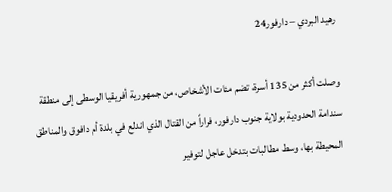رهيد البردي – دارفور24

وصلت أكثر من 135 أسرة، تضم مئات الأشخاص، من جمهورية أفريقيا الوسطى إلى منطقة سندامة الحدودية بولاية جنوب دارفور، فراراً من القتال الذي اندلع في بلدة أم دافوق والمناطق المحيطة بها، وسط مطالبات بتدخل عاجل لتوفير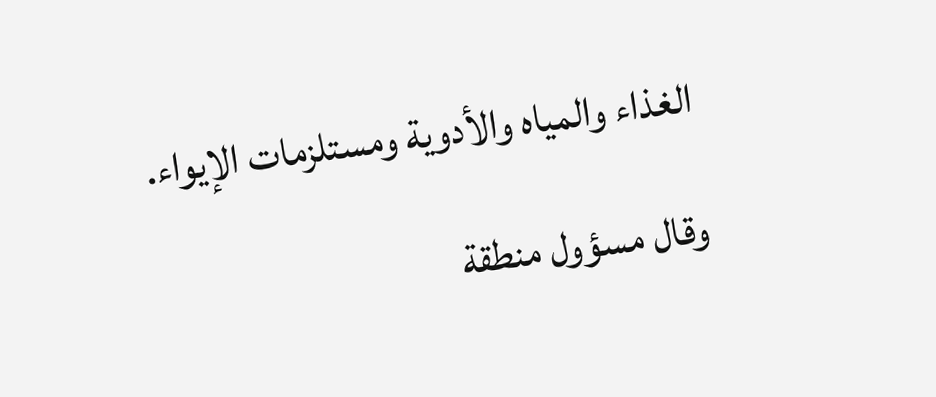الغذاء والمياه والأدوية ومستلزمات الإيواء.

وقال مسؤول منطقة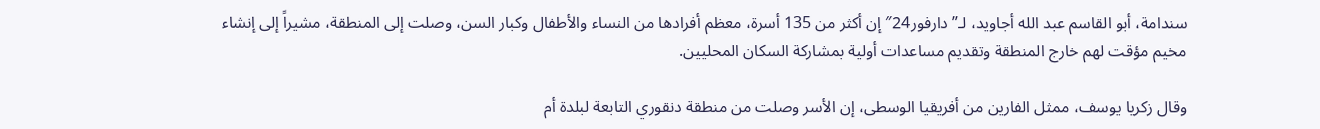سندامة، أبو القاسم عبد الله أجاويد، لـ”دارفور24″ إن أكثر من 135 أسرة، معظم أفرادها من النساء والأطفال وكبار السن، وصلت إلى المنطقة، مشيراً إلى إنشاء مخيم مؤقت لهم خارج المنطقة وتقديم مساعدات أولية بمشاركة السكان المحليين.

وقال زكريا يوسف، ممثل الفارين من أفريقيا الوسطى، إن الأسر وصلت من منطقة دنقوري التابعة لبلدة أم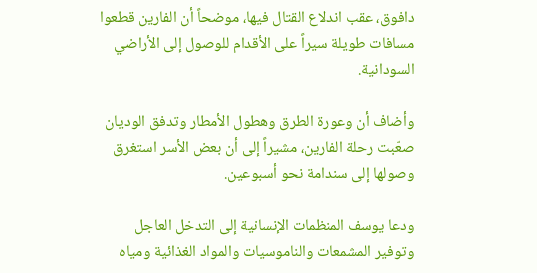دافوق، عقب اندلاع القتال فيها، موضحاً أن الفارين قطعوا مسافات طويلة سيراً على الأقدام للوصول إلى الأراضي السودانية.

وأضاف أن وعورة الطرق وهطول الأمطار وتدفق الوديان صعّبت رحلة الفارين، مشيراً إلى أن بعض الأسر استغرق وصولها إلى سندامة نحو أسبوعين.

ودعا يوسف المنظمات الإنسانية إلى التدخل العاجل وتوفير المشمعات والناموسيات والمواد الغذائية ومياه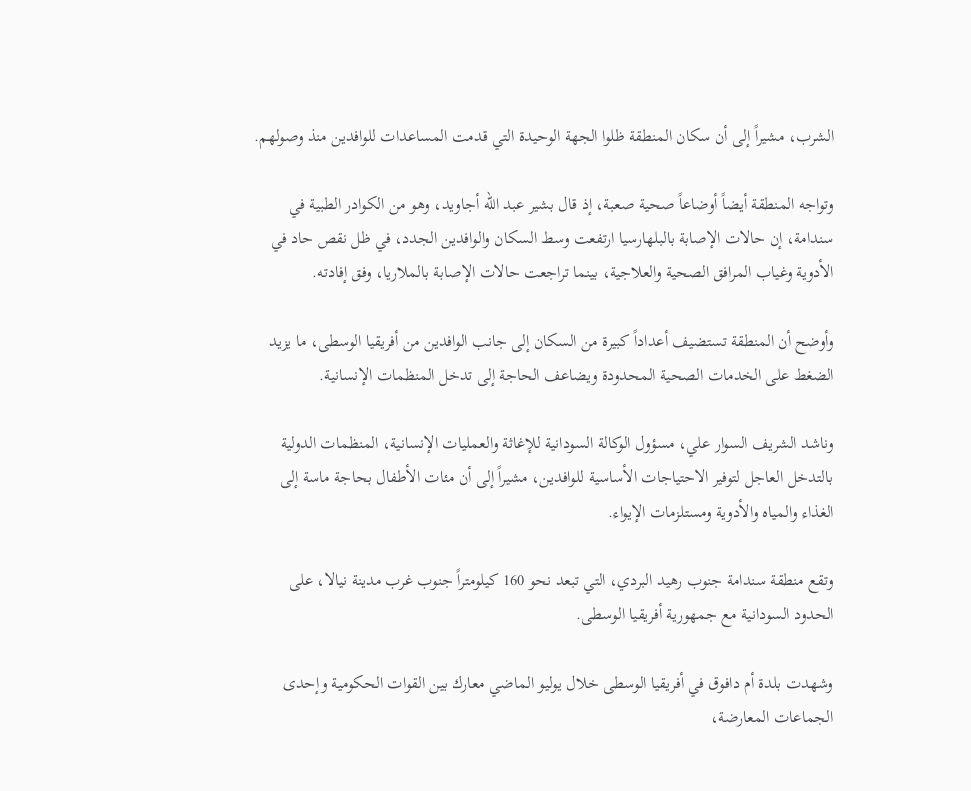الشرب، مشيراً إلى أن سكان المنطقة ظلوا الجهة الوحيدة التي قدمت المساعدات للوافدين منذ وصولهم.

وتواجه المنطقة أيضاً أوضاعاً صحية صعبة، إذ قال بشير عبد الله أجاويد، وهو من الكوادر الطبية في سندامة، إن حالات الإصابة بالبلهارسيا ارتفعت وسط السكان والوافدين الجدد، في ظل نقص حاد في الأدوية وغياب المرافق الصحية والعلاجية، بينما تراجعت حالات الإصابة بالملاريا، وفق إفادته.

وأوضح أن المنطقة تستضيف أعداداً كبيرة من السكان إلى جانب الوافدين من أفريقيا الوسطى، ما يزيد الضغط على الخدمات الصحية المحدودة ويضاعف الحاجة إلى تدخل المنظمات الإنسانية.

وناشد الشريف السوار علي، مسؤول الوكالة السودانية للإغاثة والعمليات الإنسانية، المنظمات الدولية بالتدخل العاجل لتوفير الاحتياجات الأساسية للوافدين، مشيراً إلى أن مئات الأطفال بحاجة ماسة إلى الغذاء والمياه والأدوية ومستلزمات الإيواء.

وتقع منطقة سندامة جنوب رهيد البردي، التي تبعد نحو 160 كيلومتراً جنوب غرب مدينة نيالا، على الحدود السودانية مع جمهورية أفريقيا الوسطى.

وشهدت بلدة أم دافوق في أفريقيا الوسطى خلال يوليو الماضي معارك بين القوات الحكومية وإحدى الجماعات المعارضة،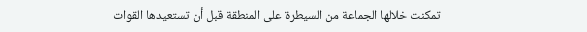تمكنت خلالها الجماعة من السيطرة على المنطقة قبل أن تستعيدها القوات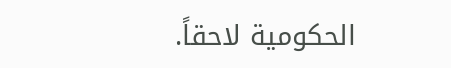الحكومية لاحقاً.